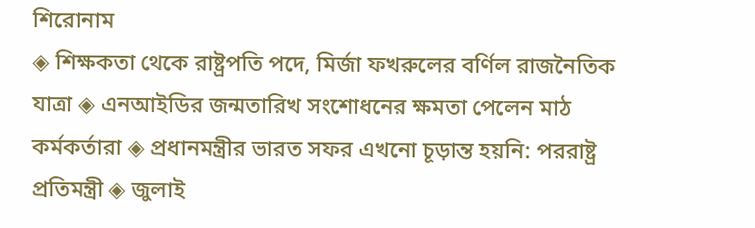শিরোনাম
◈ শিক্ষকতা থেকে রাষ্ট্রপতি পদে, মির্জা ফখরুলের বর্ণিল রাজনৈতিক যাত্রা ◈ এনআইডির জন্মতারিখ সংশোধনের ক্ষমতা পেলেন মাঠ কর্মকর্তারা ◈ প্রধানমন্ত্রীর ভারত সফর এখনো চূড়ান্ত হয়নি: পররাষ্ট্র প্রতিমন্ত্রী ◈ জুলাই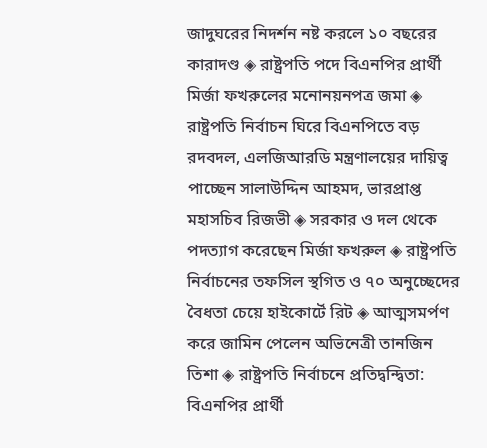জাদুঘরের নিদর্শন নষ্ট করলে ১০ বছরের কারাদণ্ড ◈ রাষ্ট্রপতি পদে বিএনপির প্রার্থী মির্জা ফখরুলের মনোনয়নপত্র জমা ◈ রাষ্ট্রপতি নির্বাচন ঘিরে বিএনপিতে বড় রদবদল, এলজিআরডি মন্ত্রণালয়ের দায়িত্ব পাচ্ছেন সালাউদ্দিন আহমদ, ভারপ্রাপ্ত মহাসচিব রিজভী ◈ সরকার ও দল থেকে পদত্যাগ করেছেন মির্জা ফখরুল ◈ রাষ্ট্রপতি নির্বাচনের তফসিল স্থগিত ও ৭০ অনুচ্ছেদের বৈধতা চেয়ে হাইকোর্টে রিট ◈ আত্মসমর্পণ করে জামিন পেলেন অভিনেত্রী তানজিন তিশা ◈ রাষ্ট্রপতি নির্বাচনে প্রতিদ্বন্দ্বিতা: বিএনপির প্রার্থী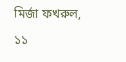মির্জা ফখরুল, ১১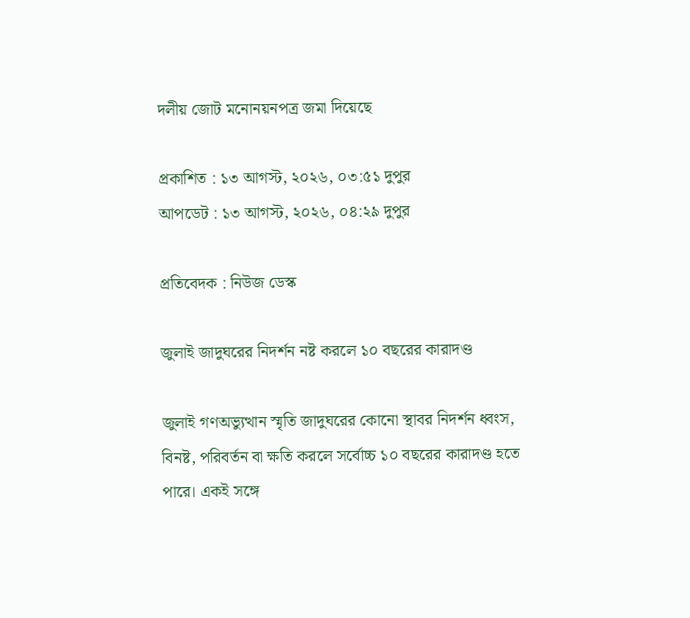দলীয় জোট মনোনয়নপত্র জমা দিয়েছে

প্রকাশিত : ১৩ আগস্ট, ২০২৬, ০৩:৫১ দুপুর
আপডেট : ১৩ আগস্ট, ২০২৬, ০৪:২৯ দুপুর

প্রতিবেদক : নিউজ ডেস্ক

জুলাই জাদুঘরের নিদর্শন নষ্ট করলে ১০ বছরের কারাদণ্ড

জুলাই গণঅভ্যুত্থান স্মৃতি জাদুঘরের কোনো স্থাবর নিদর্শন ধ্বংস, বিনষ্ট, পরিবর্তন বা ক্ষতি করলে সর্বোচ্চ ১০ বছরের কারাদণ্ড হতে পারে। একই সঙ্গে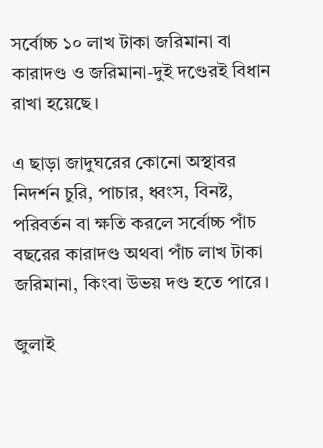সর্বোচ্চ ১০ লাখ টাকা জরিমানা বা কারাদণ্ড ও জরিমানা-দুই দণ্ডেরই বিধান রাখা হয়েছে।

এ ছাড়া জাদুঘরের কোনো অস্থাবর নিদর্শন চুরি, পাচার, ধ্বংস, বিনষ্ট, পরিবর্তন বা ক্ষতি করলে সর্বোচ্চ পাঁচ বছরের কারাদণ্ড অথবা পাঁচ লাখ টাকা জরিমানা, কিংবা উভয় দণ্ড হতে পারে।

জুলাই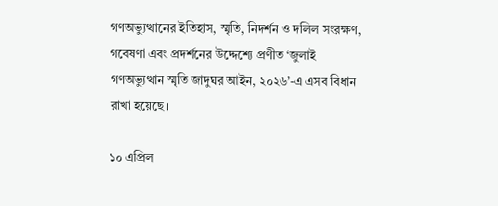গণঅভ্যুত্থানের ইতিহাস, স্মৃতি, নিদর্শন ও দলিল সংরক্ষণ, গবেষণা এবং প্রদর্শনের উদ্দেশ্যে প্রণীত ‘জুলাই গণঅভ্যুত্থান স্মৃতি জাদুঘর আইন, ২০২৬’-এ এসব বিধান রাখা হয়েছে।

১০ এপ্রিল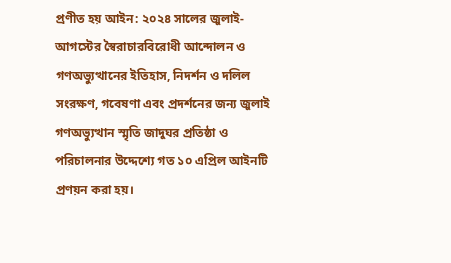প্রণীত হয় আইন: ২০২৪ সালের জুলাই-আগস্টের স্বৈরাচারবিরোধী আন্দোলন ও গণঅভ্যুত্থানের ইতিহাস, নিদর্শন ও দলিল সংরক্ষণ, গবেষণা এবং প্রদর্শনের জন্য জুলাই গণঅভ্যুত্থান স্মৃতি জাদুঘর প্রতিষ্ঠা ও পরিচালনার উদ্দেশ্যে গত ১০ এপ্রিল আইনটি প্রণয়ন করা হয়।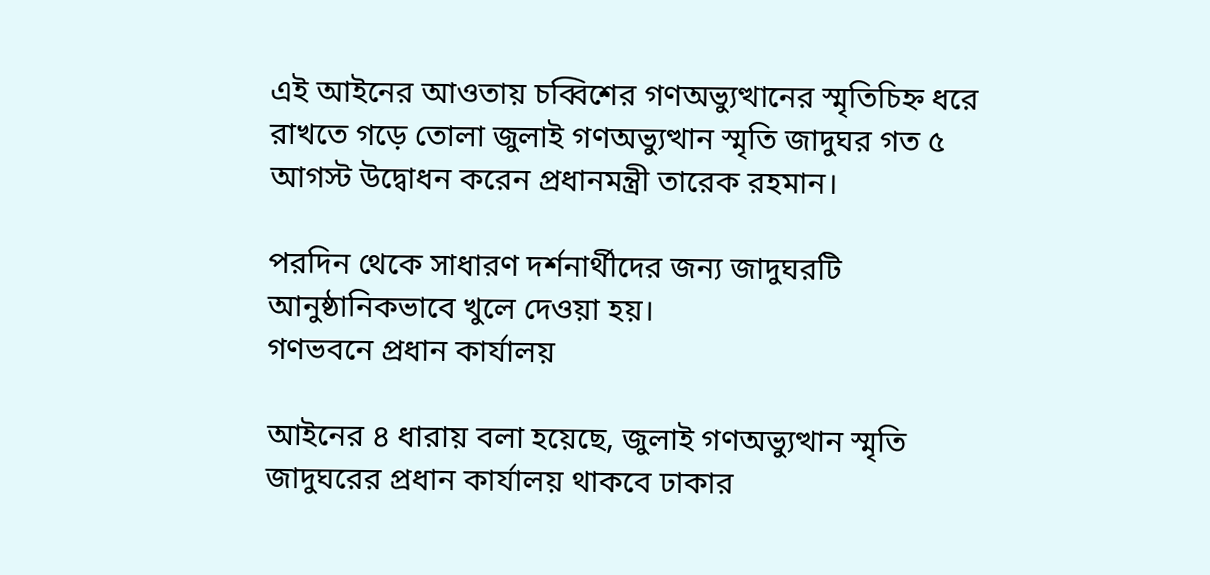এই আইনের আওতায় চব্বিশের গণঅভ্যুত্থানের স্মৃতিচিহ্ন ধরে রাখতে গড়ে তোলা জুলাই গণঅভ্যুত্থান স্মৃতি জাদুঘর গত ৫ আগস্ট উদ্বোধন করেন প্রধানমন্ত্রী তারেক রহমান।

পরদিন থেকে সাধারণ দর্শনার্থীদের জন্য জাদুঘরটি আনুষ্ঠানিকভাবে খুলে দেওয়া হয়।
গণভবনে প্রধান কার্যালয়

আইনের ৪ ধারায় বলা হয়েছে, জুলাই গণঅভ্যুত্থান স্মৃতি জাদুঘরের প্রধান কার্যালয় থাকবে ঢাকার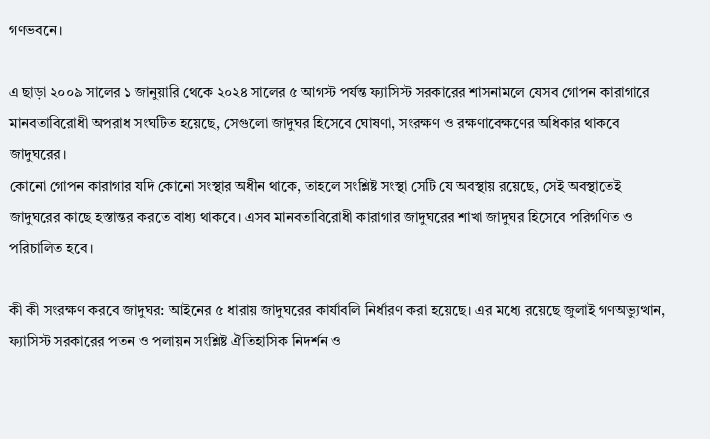গণভবনে।

এ ছাড়া ২০০৯ সালের ১ জানুয়ারি থেকে ২০২৪ সালের ৫ আগস্ট পর্যন্ত ফ্যাসিস্ট সরকারের শাসনামলে যেসব গোপন কারাগারে মানবতাবিরোধী অপরাধ সংঘটিত হয়েছে, সেগুলো জাদুঘর হিসেবে ঘোষণা, সংরক্ষণ ও রক্ষণাবেক্ষণের অধিকার থাকবে জাদুঘরের।
কোনো গোপন কারাগার যদি কোনো সংস্থার অধীন থাকে, তাহলে সংশ্লিষ্ট সংস্থা সেটি যে অবস্থায় রয়েছে, সেই অবস্থাতেই জাদুঘরের কাছে হস্তান্তর করতে বাধ্য থাকবে। এসব মানবতাবিরোধী কারাগার জাদুঘরের শাখা জাদুঘর হিসেবে পরিগণিত ও পরিচালিত হবে।

কী কী সংরক্ষণ করবে জাদুঘর: আইনের ৫ ধারায় জাদুঘরের কার্যাবলি নির্ধারণ করা হয়েছে। এর মধ্যে রয়েছে জুলাই গণঅভ্যুত্থান, ফ্যাসিস্ট সরকারের পতন ও পলায়ন সংশ্লিষ্ট ঐতিহাসিক নিদর্শন ও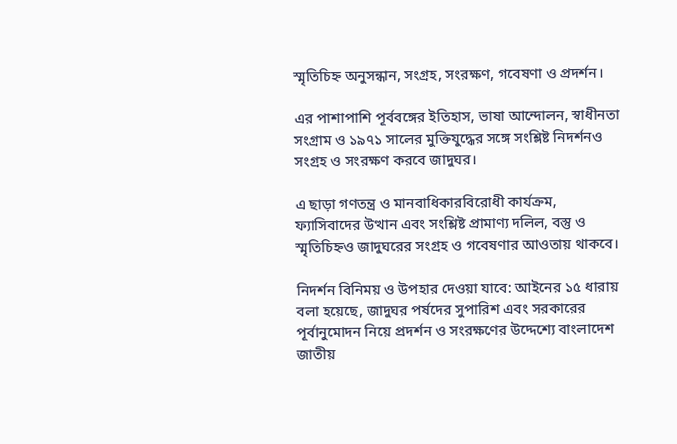স্মৃতিচিহ্ন অনুসন্ধান, সংগ্রহ, সংরক্ষণ, গবেষণা ও প্রদর্শন।

এর পাশাপাশি পূর্ববঙ্গের ইতিহাস, ভাষা আন্দোলন, স্বাধীনতা সংগ্রাম ও ১৯৭১ সালের মুক্তিযুদ্ধের সঙ্গে সংশ্লিষ্ট নিদর্শনও সংগ্রহ ও সংরক্ষণ করবে জাদুঘর।

এ ছাড়া গণতন্ত্র ও মানবাধিকারবিরোধী কার্যক্রম, ফ্যাসিবাদের উত্থান এবং সংশ্লিষ্ট প্রামাণ্য দলিল, বস্তু ও স্মৃতিচিহ্নও জাদুঘরের সংগ্রহ ও গবেষণার আওতায় থাকবে।

নিদর্শন বিনিময় ও উপহার দেওয়া যাবে: আইনের ১৫ ধারায় বলা হয়েছে, জাদুঘর পর্ষদের সুপারিশ এবং সরকারের পূর্বানুমোদন নিয়ে প্রদর্শন ও সংরক্ষণের উদ্দেশ্যে বাংলাদেশ জাতীয়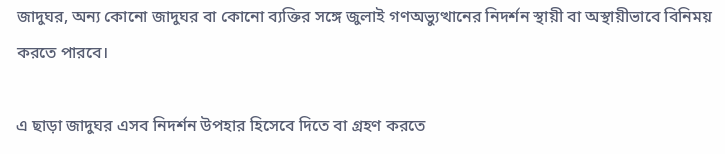জাদুঘর, অন্য কোনো জাদুঘর বা কোনো ব্যক্তির সঙ্গে জুলাই গণঅভ্যুত্থানের নিদর্শন স্থায়ী বা অস্থায়ীভাবে বিনিময় করতে পারবে।

এ ছাড়া জাদুঘর এসব নিদর্শন উপহার হিসেবে দিতে বা গ্রহণ করতে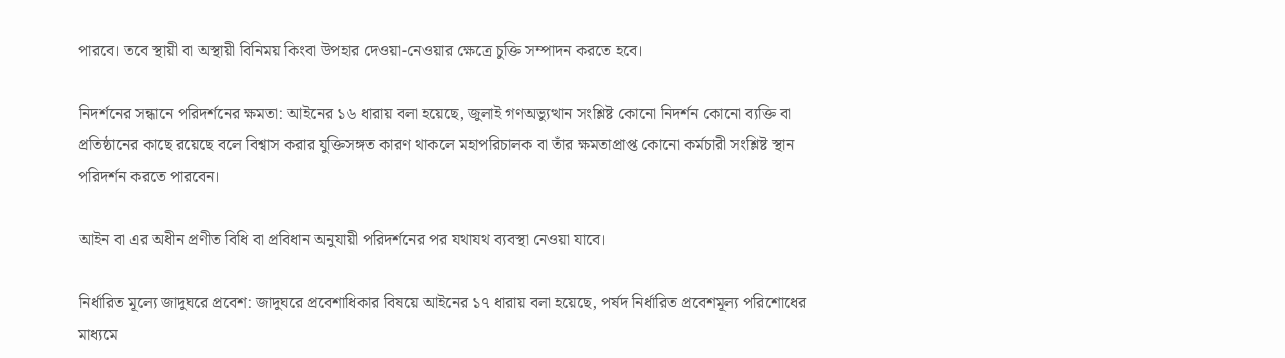পারবে। তবে স্থায়ী বা অস্থায়ী বিনিময় কিংবা উপহার দেওয়া-নেওয়ার ক্ষেত্রে চুক্তি সম্পাদন করতে হবে।

নিদর্শনের সন্ধানে পরিদর্শনের ক্ষমতা: আইনের ১৬ ধারায় বলা হয়েছে, জুলাই গণঅভ্যুত্থান সংশ্লিষ্ট কোনো নিদর্শন কোনো ব্যক্তি বা প্রতিষ্ঠানের কাছে রয়েছে বলে বিশ্বাস করার যুক্তিসঙ্গত কারণ থাকলে মহাপরিচালক বা তাঁর ক্ষমতাপ্রাপ্ত কোনো কর্মচারী সংশ্লিষ্ট স্থান পরিদর্শন করতে পারবেন।

আইন বা এর অধীন প্রণীত বিধি বা প্রবিধান অনুযায়ী পরিদর্শনের পর যথাযথ ব্যবস্থা নেওয়া যাবে।

নির্ধারিত মূল্যে জাদুঘরে প্রবেশ: জাদুঘরে প্রবেশাধিকার বিষয়ে আইনের ১৭ ধারায় বলা হয়েছে, পর্ষদ নির্ধারিত প্রবেশমূল্য পরিশোধের মাধ্যমে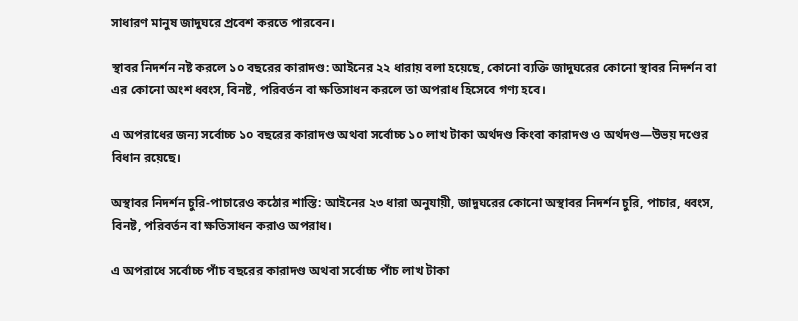সাধারণ মানুষ জাদুঘরে প্রবেশ করতে পারবেন।

স্থাবর নিদর্শন নষ্ট করলে ১০ বছরের কারাদণ্ড: আইনের ২২ ধারায় বলা হয়েছে, কোনো ব্যক্তি জাদুঘরের কোনো স্থাবর নিদর্শন বা এর কোনো অংশ ধ্বংস, বিনষ্ট, পরিবর্তন বা ক্ষতিসাধন করলে তা অপরাধ হিসেবে গণ্য হবে।

এ অপরাধের জন্য সর্বোচ্চ ১০ বছরের কারাদণ্ড অথবা সর্বোচ্চ ১০ লাখ টাকা অর্থদণ্ড কিংবা কারাদণ্ড ও অর্থদণ্ড—উভয় দণ্ডের বিধান রয়েছে।

অস্থাবর নিদর্শন চুরি-পাচারেও কঠোর শাস্তি: আইনের ২৩ ধারা অনুযায়ী, জাদুঘরের কোনো অস্থাবর নিদর্শন চুরি, পাচার, ধ্বংস, বিনষ্ট, পরিবর্তন বা ক্ষতিসাধন করাও অপরাধ।

এ অপরাধে সর্বোচ্চ পাঁচ বছরের কারাদণ্ড অথবা সর্বোচ্চ পাঁচ লাখ টাকা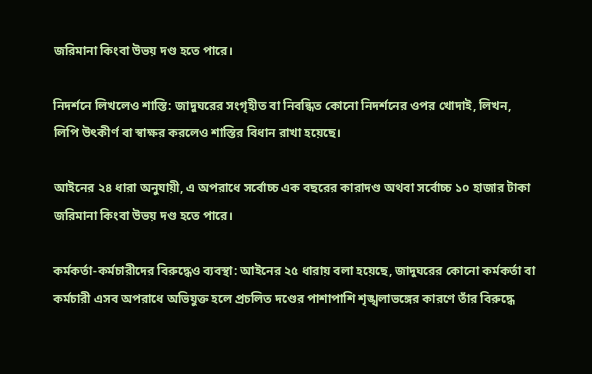জরিমানা কিংবা উভয় দণ্ড হতে পারে।

নিদর্শনে লিখলেও শাস্তি: জাদুঘরের সংগৃহীত বা নিবন্ধিত কোনো নিদর্শনের ওপর খোদাই, লিখন, লিপি উৎকীর্ণ বা স্বাক্ষর করলেও শাস্তির বিধান রাখা হয়েছে।

আইনের ২৪ ধারা অনুযায়ী, এ অপরাধে সর্বোচ্চ এক বছরের কারাদণ্ড অথবা সর্বোচ্চ ১০ হাজার টাকা জরিমানা কিংবা উভয় দণ্ড হতে পারে।

কর্মকর্তা-কর্মচারীদের বিরুদ্ধেও ব্যবস্থা: আইনের ২৫ ধারায় বলা হয়েছে, জাদুঘরের কোনো কর্মকর্তা বা কর্মচারী এসব অপরাধে অভিযুক্ত হলে প্রচলিত দণ্ডের পাশাপাশি শৃঙ্খলাভঙ্গের কারণে তাঁর বিরুদ্ধে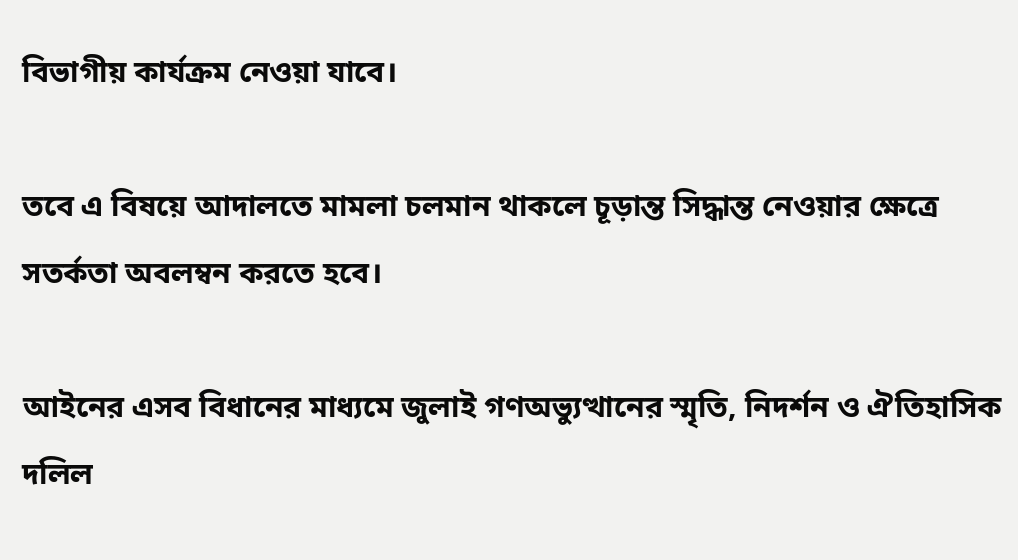বিভাগীয় কার্যক্রম নেওয়া যাবে।

তবে এ বিষয়ে আদালতে মামলা চলমান থাকলে চূড়ান্ত সিদ্ধান্ত নেওয়ার ক্ষেত্রে সতর্কতা অবলম্বন করতে হবে।

আইনের এসব বিধানের মাধ্যমে জুলাই গণঅভ্যুত্থানের স্মৃতি, নিদর্শন ও ঐতিহাসিক দলিল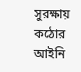সুরক্ষায় কঠোর আইনি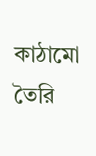কাঠামো তৈরি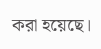করা হয়েছে।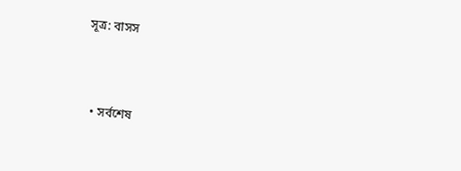সূত্র: বাসস



  • সর্বশেষ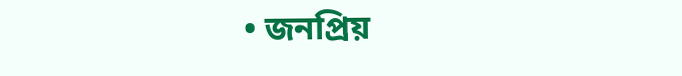• জনপ্রিয়